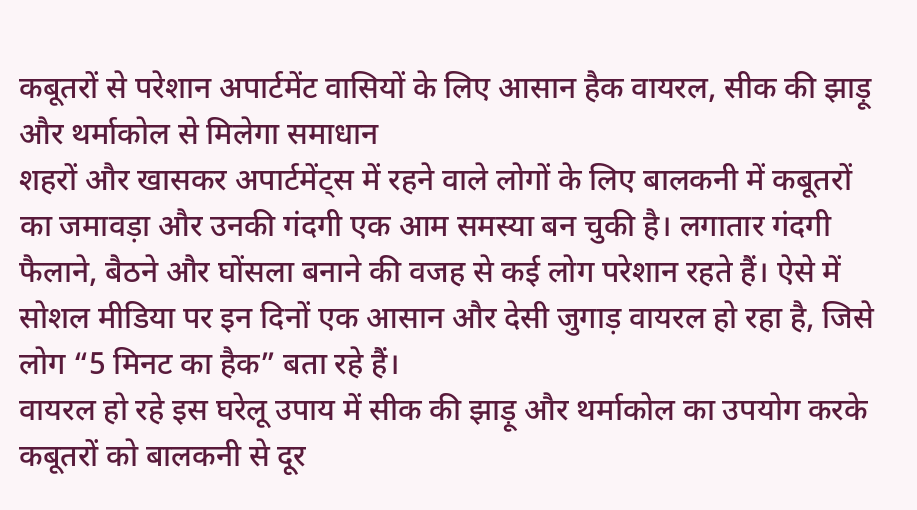कबूतरों से परेशान अपार्टमेंट वासियों के लिए आसान हैक वायरल, सीक की झाड़ू और थर्माकोल से मिलेगा समाधान
शहरों और खासकर अपार्टमेंट्स में रहने वाले लोगों के लिए बालकनी में कबूतरों का जमावड़ा और उनकी गंदगी एक आम समस्या बन चुकी है। लगातार गंदगी फैलाने, बैठने और घोंसला बनाने की वजह से कई लोग परेशान रहते हैं। ऐसे में सोशल मीडिया पर इन दिनों एक आसान और देसी जुगाड़ वायरल हो रहा है, जिसे लोग “5 मिनट का हैक” बता रहे हैं।
वायरल हो रहे इस घरेलू उपाय में सीक की झाड़ू और थर्माकोल का उपयोग करके कबूतरों को बालकनी से दूर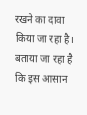रखने का दावा किया जा रहा है। बताया जा रहा है कि इस आसान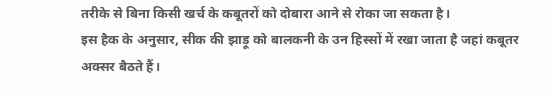तरीके से बिना किसी खर्च के कबूतरों को दोबारा आने से रोका जा सकता है।
इस हैक के अनुसार, सीक की झाड़ू को बालकनी के उन हिस्सों में रखा जाता है जहां कबूतर अक्सर बैठते हैं।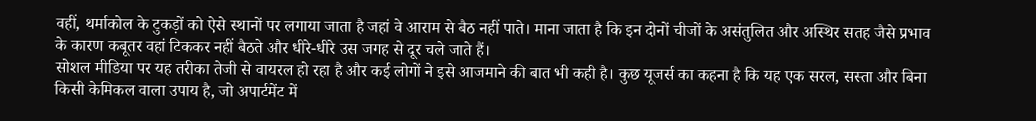वहीं, थर्माकोल के टुकड़ों को ऐसे स्थानों पर लगाया जाता है जहां वे आराम से बैठ नहीं पाते। माना जाता है कि इन दोनों चीजों के असंतुलित और अस्थिर सतह जैसे प्रभाव के कारण कबूतर वहां टिककर नहीं बैठते और धीरे-धीरे उस जगह से दूर चले जाते हैं।
सोशल मीडिया पर यह तरीका तेजी से वायरल हो रहा है और कई लोगों ने इसे आजमाने की बात भी कही है। कुछ यूजर्स का कहना है कि यह एक सरल, सस्ता और बिना किसी केमिकल वाला उपाय है, जो अपार्टमेंट में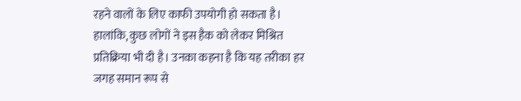रहने वालों के लिए काफी उपयोगी हो सकता है।
हालांकि, कुछ लोगों ने इस हैक को लेकर मिश्रित प्रतिक्रिया भी दी है। उनका कहना है कि यह तरीका हर जगह समान रूप से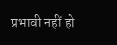प्रभावी नहीं हो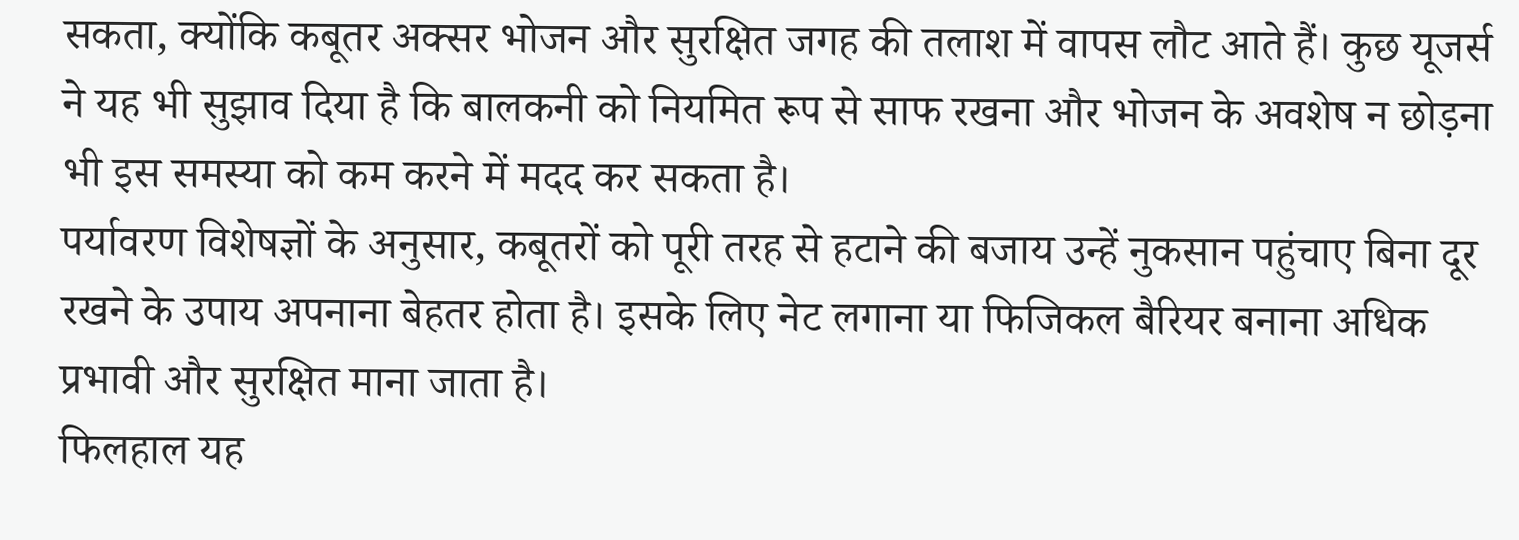सकता, क्योंकि कबूतर अक्सर भोजन और सुरक्षित जगह की तलाश में वापस लौट आते हैं। कुछ यूजर्स ने यह भी सुझाव दिया है कि बालकनी को नियमित रूप से साफ रखना और भोजन के अवशेष न छोड़ना भी इस समस्या को कम करने में मदद कर सकता है।
पर्यावरण विशेषज्ञों के अनुसार, कबूतरों को पूरी तरह से हटाने की बजाय उन्हें नुकसान पहुंचाए बिना दूर रखने के उपाय अपनाना बेहतर होता है। इसके लिए नेट लगाना या फिजिकल बैरियर बनाना अधिक प्रभावी और सुरक्षित माना जाता है।
फिलहाल यह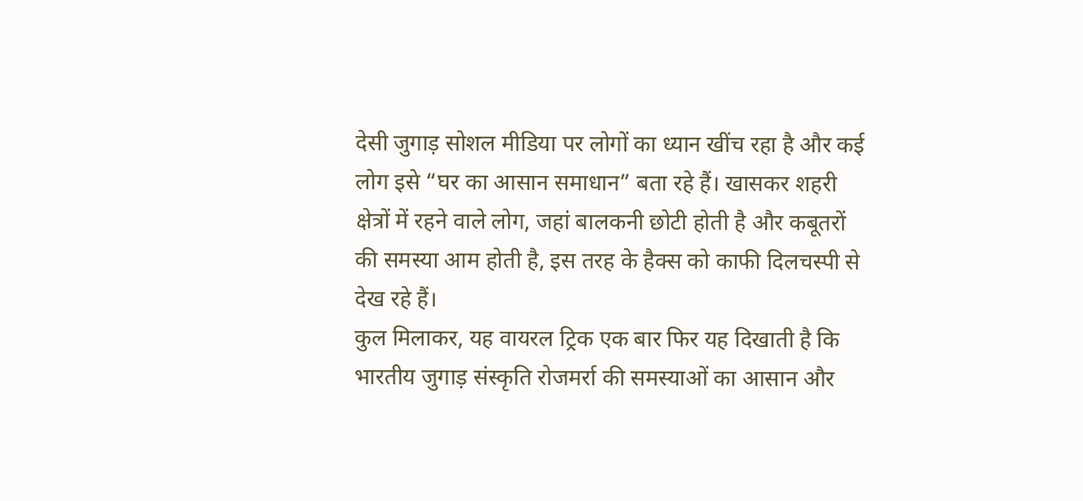देसी जुगाड़ सोशल मीडिया पर लोगों का ध्यान खींच रहा है और कई लोग इसे “घर का आसान समाधान” बता रहे हैं। खासकर शहरी क्षेत्रों में रहने वाले लोग, जहां बालकनी छोटी होती है और कबूतरों की समस्या आम होती है, इस तरह के हैक्स को काफी दिलचस्पी से देख रहे हैं।
कुल मिलाकर, यह वायरल ट्रिक एक बार फिर यह दिखाती है कि भारतीय जुगाड़ संस्कृति रोजमर्रा की समस्याओं का आसान और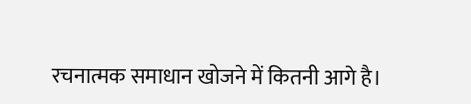रचनात्मक समाधान खोजने में कितनी आगे है।